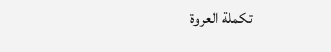تكملة العروة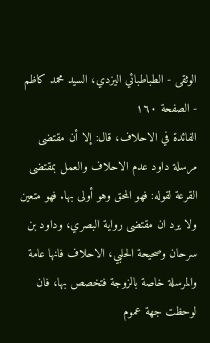الوثقى - الطباطبائي اليزدي، السيد محمد كاظم - الصفحة ١٦٠
الفائدة في الاحلاف، قال: إلا أن مقتضى مرسلة داود عدم الاحلاف والعمل بمقتضى القرعة لقوله: فهو المحق وهو أولى بها. فهو متعين ولا يرد ان مقتضى رواية البصري، وداود بن سرحان وصحيحة الحلبي، الاحلاف فانها عامة والمرسلة خاصة بالزوجة فتخصص بها، فان لوحظت جهة عموم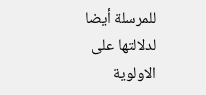للمرسلة أيضا لدلالتها على الاولوية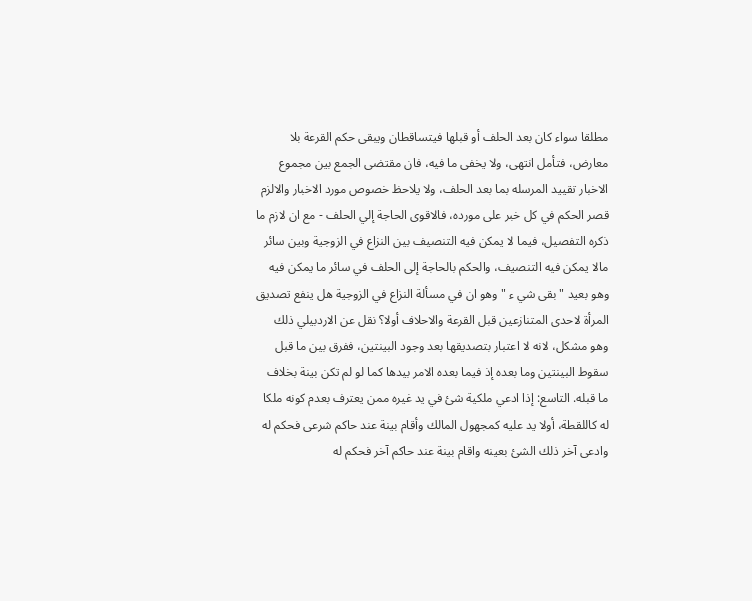مطلقا سواء كان بعد الحلف أو قبلها فيتساقطان ويبقى حكم القرعة بلا معارض، فتأمل انتهى، ولا يخفى ما فيه، فان مقتضى الجمع بين مجموع الاخبار تقييد المرسله بما بعد الحلف، ولا يلاحظ خصوص مورد الاخبار والالزم قصر الحكم في كل خبر على مورده، فالاقوى الحاجة إلي الحلف - مع ان لازم ما ذكره التفصيل، فيما لا يمكن فيه التنصيف بين النزاع في الزوجية وبين سائر مالا يمكن فيه التنصيف، والحكم بالحاجة إلى الحلف في سائر ما يمكن فيه وهو بعيد " بقى شي ء " وهو ان في مسألة النزاع في الزوجية هل ينفع تصديق المرأة لاحدى المتنازعين قبل القرعة والاحلاف أولا؟ نقل عن الاردبيلي ذلك وهو مشكل، لانه لا اعتبار بتصديقها بعد وجود البينتين، ففرق بين ما قبل سقوط البينتين وما بعده إذ فيما بعده الامر بيدها كما لو لم تكن بينة بخلاف ما قبله. التاسع: إذا ادعي ملكية شئ في يد غيره ممن يعترف بعدم كونه ملكا له كاللقطة، أولا يد عليه كمجهول المالك وأقام بينة عند حاكم شرعى فحكم له وادعى آخر ذلك الشئ بعينه واقام بينة عند حاكم آخر فحكم له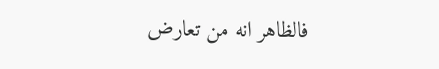فالظاهر انه من تعارض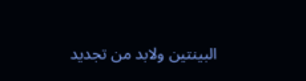البينتين ولابد من تجديد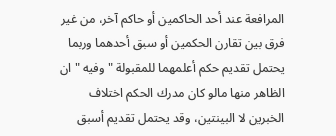المرافعة عند أحد الحاكمين أو حاكم آخر، من غير فرق بين تقارن الحكمين أو سبق أحدهما وربما يحتمل تقديم حكم أعلمهما للمقبولة " وفيه " ان الظاهر منها مالو كان مدرك الحكم اختلاف الخبرين لا البينتين، وقد يحتمل تقديم أسبق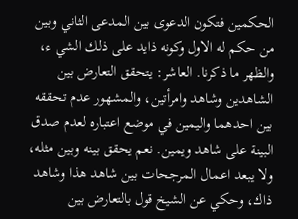الحكمين فتكون الدعوى بين المدعى الثاني وبين من حكم له الاول وكونه ذايد على ذلك الشي ء، والظهر ما ذكرنا. العاشر: يتحقق التعارض بين الشاهدين وشاهد وامرأتين، والمشهور عدم تحققه بين احدهما واليمين في موضع اعتباره لعدم صدق البينة على شاهد ويمين. نعم يحقق بينه وبين مثله، ولا يبعد اعمال المرجحات بين شاهد هذا وشاهد ذاك، وحكي عن الشيخ قول بالتعارض بين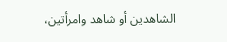الشاهدين أو شاهد وامرأتين،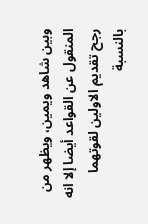وبين شاهد ويمين، ويظهر من المنقول عن القواعد أيضا إلا انه رجح تقديم الاولين لقوتهما بالنسبة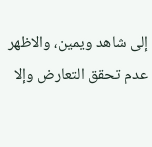إلى شاهد ويمين، والاظهر عدم تحقق التعارض وإلا